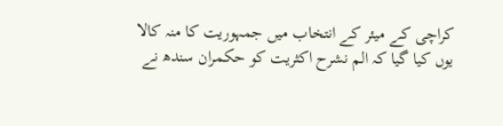کراچی کے میئر کے انتخاب میں جمہوریت کا منہ کالا یوں کیا گیا کہ الم نشرح اکثریت کو حکمران سندھ نے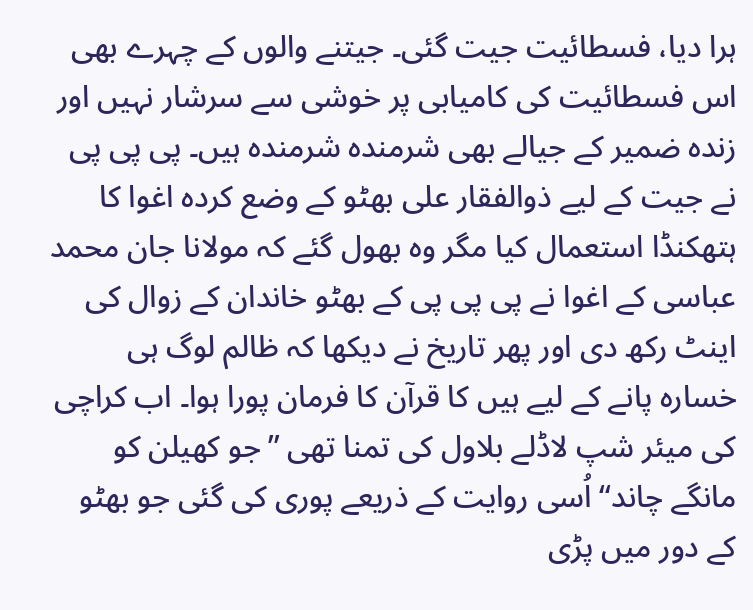ہرا دیا، فسطائیت جیت گئی۔ جیتنے والوں کے چہرے بھی اس فسطائیت کی کامیابی پر خوشی سے سرشار نہیں اور زندہ ضمیر کے جیالے بھی شرمندہ شرمندہ ہیں۔ پی پی پی نے جیت کے لیے ذوالفقار علی بھٹو کے وضع کردہ اغوا کا ہتھکنڈا استعمال کیا مگر وہ بھول گئے کہ مولانا جان محمد عباسی کے اغوا نے پی پی پی کے بھٹو خاندان کے زوال کی اینٹ رکھ دی اور پھر تاریخ نے دیکھا کہ ظالم لوگ ہی خسارہ پانے کے لیے ہیں کا قرآن کا فرمان پورا ہوا۔ اب کراچی کی میئر شپ لاڈلے بلاول کی تمنا تھی ’’جو کھیلن کو مانگے چاند‘‘ اُسی روایت کے ذریعے پوری کی گئی جو بھٹو کے دور میں پڑی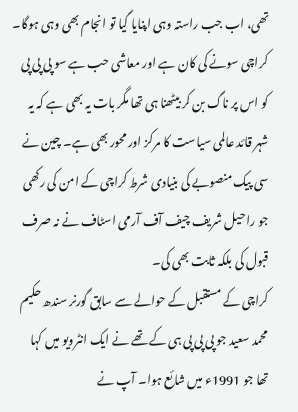تھی، اب جب راستہ وہی اپنایا گیا تو انجام بھی وہی ہوگا۔ کراچی سونے کی کان ہے اور معاشی حب ہے سو پی پی پی کو اس پر ناگ بن کر بیٹھنا ہی تھا مگر بات یہ بھی ہے کہ یہ شہر قائد عالمی سیاست کا مرکز اور محور بھی ہے۔ چین نے سی پیک منصوبے کی بنیادی شرط کراچی کے امن کی رکھی جو راحیل شریف چیف آف آرمی اسٹاف نے نہ صرف قبول کی بلکہ ثابت بھی کی۔
کراچی کے مستقبل کے حوالے سے سابق گورنر سندھ حکیم محمد سعید جو پی پی پی ہی کے تھے نے ایک انٹرویو میں کہا تھا جو 1991ء میں شائع ہوا۔ آپ نے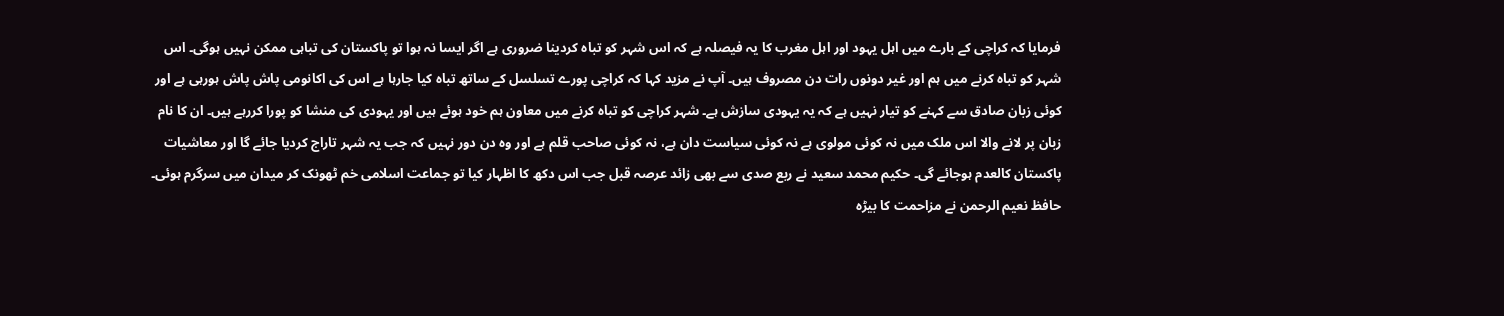فرمایا کہ کراچی کے بارے میں اہل یہود اور اہل مغرب کا یہ فیصلہ ہے کہ اس شہر کو تباہ کردینا ضروری ہے اگر ایسا نہ ہوا تو پاکستان کی تباہی ممکن نہیں ہوگی۔ اس شہر کو تباہ کرنے میں ہم اور غیر دونوں رات دن مصروف ہیں۔ آپ نے مزید کہا کہ کراچی پورے تسلسل کے ساتھ تباہ کیا جارہا ہے اس کی اکانومی پاش پاش ہورہی ہے اور کوئی زبان صادق سے کہنے کو تیار نہیں ہے کہ یہ یہودی سازش ہے۔ شہر کراچی کو تباہ کرنے میں معاون ہم خود ہوئے ہیں اور یہودی کی منشا کو پورا کررہے ہیں۔ ان کا نام زبان پر لانے والا اس ملک میں نہ کوئی مولوی ہے نہ کوئی سیاست دان ہے، نہ کوئی صاحب قلم ہے اور وہ دن دور نہیں کہ جب یہ شہر تاراج کردیا جائے گا اور معاشیات پاکستان کالعدم ہوجائے گی۔ حکیم محمد سعید نے ربع صدی سے بھی زائد عرصہ قبل جب اس دکھ کا اظہار کیا تو جماعت اسلامی خم ٹھونک کر میدان میں سرگرم ہوئی۔ حافظ نعیم الرحمن نے مزاحمت کا بیڑہ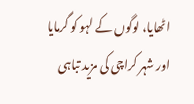اٹھایا، لوگوں کے لہو کو گرمایا اور شہر کراچی کی مزید تباہی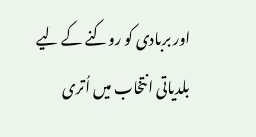اور بربادی کو روکنے کے لیے بلدیاتی انتخاب میں اُتری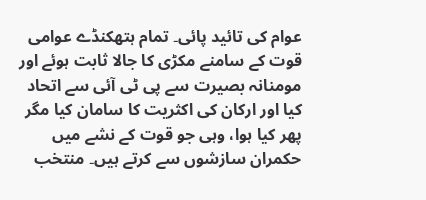عوام کی تائید پائی۔ تمام ہتھکنڈے عوامی قوت کے سامنے مکڑی کا جالا ثابت ہوئے اور مومنانہ بصیرت سے پی ٹی آئی سے اتحاد کیا اور ارکان کی اکثریت کا سامان کیا مگر پھر کیا ہوا، وہی جو قوت کے نشے میں حکمران سازشوں سے کرتے ہیں۔ منتخب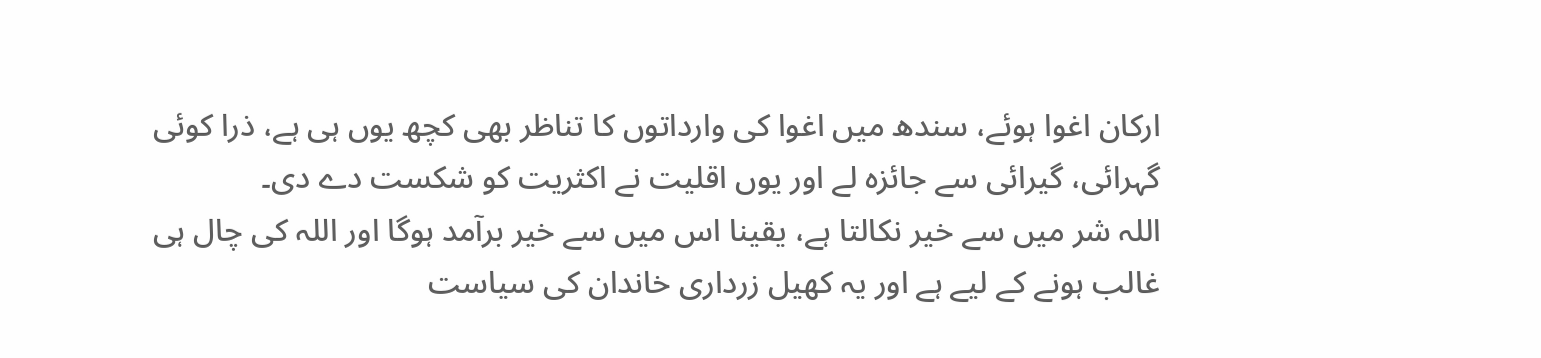ارکان اغوا ہوئے، سندھ میں اغوا کی وارداتوں کا تناظر بھی کچھ یوں ہی ہے، ذرا کوئی گہرائی، گیرائی سے جائزہ لے اور یوں اقلیت نے اکثریت کو شکست دے دی۔
اللہ شر میں سے خیر نکالتا ہے، یقینا اس میں سے خیر برآمد ہوگا اور اللہ کی چال ہی غالب ہونے کے لیے ہے اور یہ کھیل زرداری خاندان کی سیاست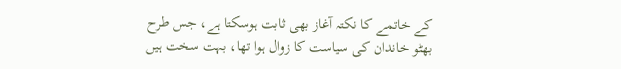کے خاتمے کا نکتہ آغاز بھی ثابت ہوسکتا ہے، جس طرح بھٹو خاندان کی سیاست کا زوال ہوا تھا، بہت سخت ہیں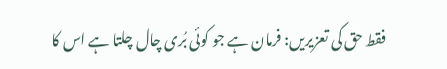فقط حق کی تعزیریں: فرمان ہے جو کوئی بُری چال چلتا ہے اس کا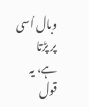وبال اُسی پر پڑتا ہے، یہ قول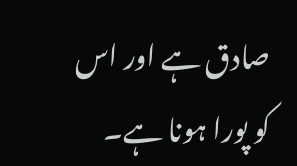صادق ہے اور اس کو پورا ہونا ہے۔